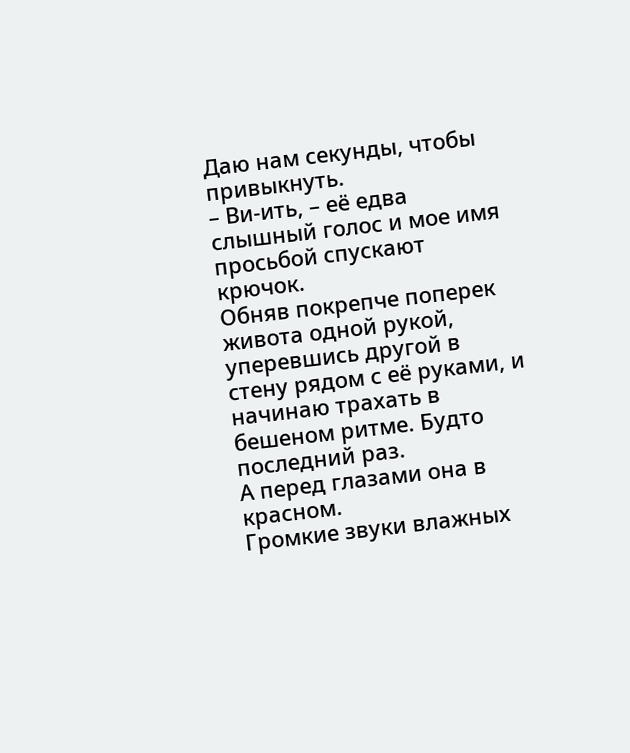Даю нам секунды, чтобы привыкнуть.
– Ви-ить, – её едва слышный голос и мое имя просьбой спускают крючок.
Обняв покрепче поперек живота одной рукой, уперевшись другой в стену рядом с её руками, и начинаю трахать в бешеном ритме. Будто последний раз.
А перед глазами она в красном.
Громкие звуки влажных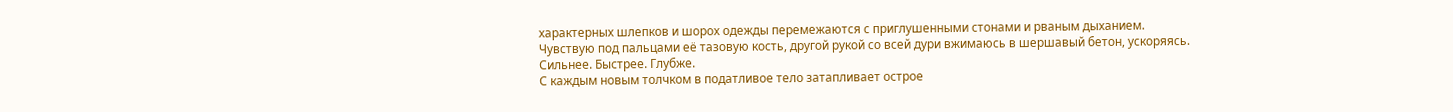характерных шлепков и шорох одежды перемежаются с приглушенными стонами и рваным дыханием. Чувствую под пальцами её тазовую кость, другой рукой со всей дури вжимаюсь в шершавый бетон, ускоряясь.
Сильнее. Быстрее. Глубже.
С каждым новым толчком в податливое тело затапливает острое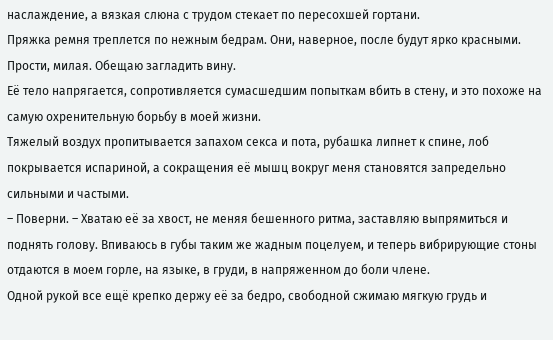наслаждение, а вязкая слюна с трудом стекает по пересохшей гортани.
Пряжка ремня треплется по нежным бедрам. Они, наверное, после будут ярко красными.
Прости, милая. Обещаю загладить вину.
Её тело напрягается, сопротивляется сумасшедшим попыткам вбить в стену, и это похоже на самую охренительную борьбу в моей жизни.
Тяжелый воздух пропитывается запахом секса и пота, рубашка липнет к спине, лоб покрывается испариной, а сокращения её мышц вокруг меня становятся запредельно сильными и частыми.
– Поверни. – Хватаю её за хвост, не меняя бешенного ритма, заставляю выпрямиться и поднять голову. Впиваюсь в губы таким же жадным поцелуем, и теперь вибрирующие стоны отдаются в моем горле, на языке, в груди, в напряженном до боли члене.
Одной рукой все ещё крепко держу её за бедро, свободной сжимаю мягкую грудь и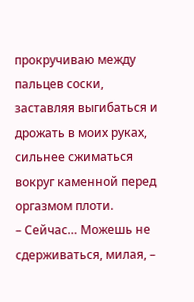прокручиваю между пальцев соски, заставляя выгибаться и дрожать в моих руках, сильнее сжиматься вокруг каменной перед оргазмом плоти.
– Сейчас… Можешь не сдерживаться, милая, –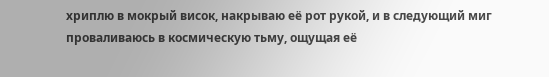хриплю в мокрый висок, накрываю её рот рукой, и в следующий миг проваливаюсь в космическую тьму, ощущая её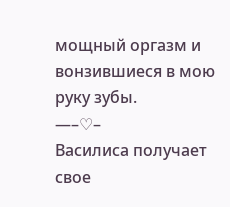мощный оргазм и вонзившиеся в мою руку зубы.
—–♡–
Василиса получает свое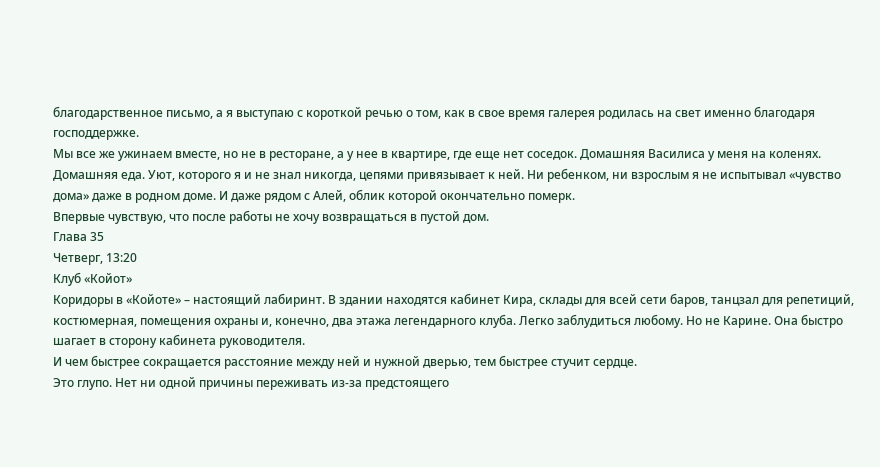благодарственное письмо, а я выступаю с короткой речью о том, как в свое время галерея родилась на свет именно благодаря господдержке.
Мы все же ужинаем вместе, но не в ресторане, а у нее в квартире, где еще нет соседок. Домашняя Василиса у меня на коленях. Домашняя еда. Уют, которого я и не знал никогда, цепями привязывает к ней. Ни ребенком, ни взрослым я не испытывал «чувство дома» даже в родном доме. И даже рядом с Алей, облик которой окончательно померк.
Впервые чувствую, что после работы не хочу возвращаться в пустой дом.
Глава 35
Четверг, 13:20
Клуб «Койот»
Коридоры в «Койоте» – настоящий лабиринт. В здании находятся кабинет Кира, склады для всей сети баров, танцзал для репетиций, костюмерная, помещения охраны и, конечно, два этажа легендарного клуба. Легко заблудиться любому. Но не Карине. Она быстро шагает в сторону кабинета руководителя.
И чем быстрее сокращается расстояние между ней и нужной дверью, тем быстрее стучит сердце.
Это глупо. Нет ни одной причины переживать из-за предстоящего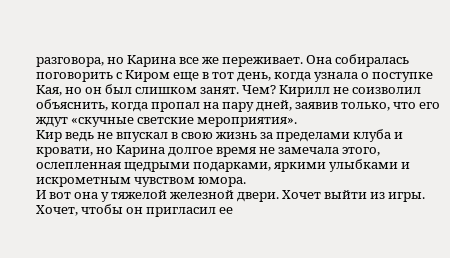разговора, но Карина все же переживает. Она собиралась поговорить с Киром еще в тот день, когда узнала о поступке Кая, но он был слишком занят. Чем? Кирилл не соизволил объяснить, когда пропал на пару дней, заявив только, что его ждут «скучные светские мероприятия».
Кир ведь не впускал в свою жизнь за пределами клуба и кровати, но Карина долгое время не замечала этого, ослепленная щедрыми подарками, яркими улыбками и искрометным чувством юмора.
И вот она у тяжелой железной двери. Хочет выйти из игры. Хочет, чтобы он пригласил ее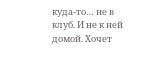куда-то… не в клуб. И не к ней домой. Хочет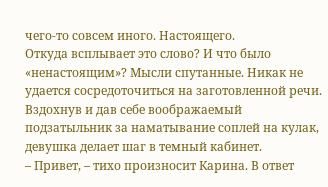чего-то совсем иного. Настоящего.
Откуда всплывает это слово? И что было «ненастоящим»? Мысли спутанные. Никак не удается сосредоточиться на заготовленной речи.
Вздохнув и дав себе воображаемый подзатыльник за наматывание соплей на кулак, девушка делает шаг в темный кабинет.
– Привет, – тихо произносит Карина. В ответ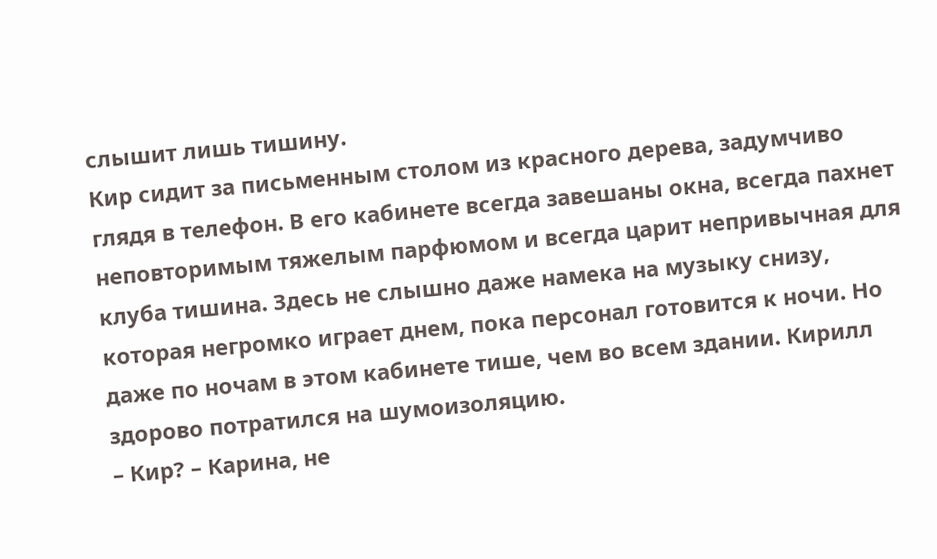слышит лишь тишину.
Кир сидит за письменным столом из красного дерева, задумчиво глядя в телефон. В его кабинете всегда завешаны окна, всегда пахнет неповторимым тяжелым парфюмом и всегда царит непривычная для клуба тишина. Здесь не слышно даже намека на музыку снизу, которая негромко играет днем, пока персонал готовится к ночи. Но даже по ночам в этом кабинете тише, чем во всем здании. Кирилл здорово потратился на шумоизоляцию.
– Кир? – Карина, не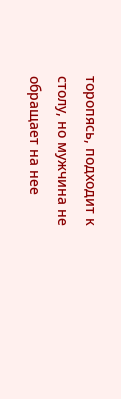торопясь, подходит к столу, но мужчина не обращает на нее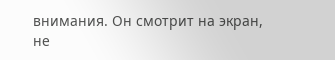внимания. Он смотрит на экран, не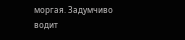моргая. Задумчиво водит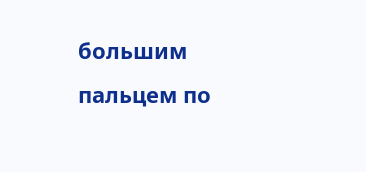большим пальцем по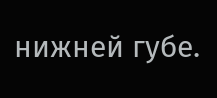нижней губе.